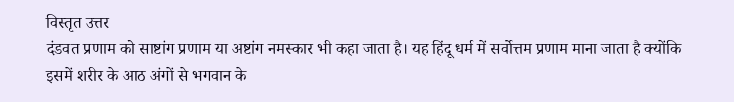विस्तृत उत्तर
दंडवत प्रणाम को साष्टांग प्रणाम या अष्टांग नमस्कार भी कहा जाता है। यह हिंदू धर्म में सर्वोत्तम प्रणाम माना जाता है क्योंकि इसमें शरीर के आठ अंगों से भगवान के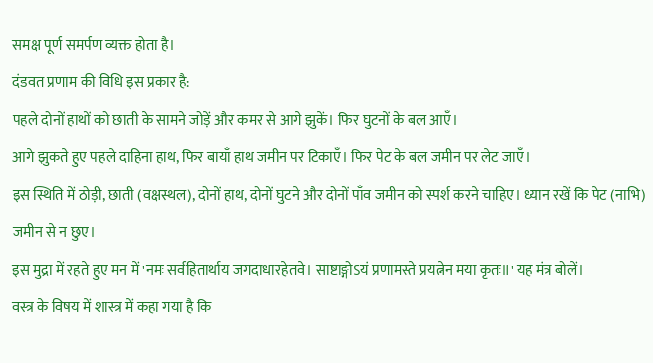समक्ष पूर्ण समर्पण व्यक्त होता है।
दंडवत प्रणाम की विधि इस प्रकार है:
पहले दोनों हाथों को छाती के सामने जोड़ें और कमर से आगे झुकें। फिर घुटनों के बल आएँ।
आगे झुकते हुए पहले दाहिना हाथ, फिर बायाँ हाथ जमीन पर टिकाएँ। फिर पेट के बल जमीन पर लेट जाएँ।
इस स्थिति में ठोड़ी, छाती (वक्षस्थल), दोनों हाथ, दोनों घुटने और दोनों पाँव जमीन को स्पर्श करने चाहिए। ध्यान रखें कि पेट (नाभि) जमीन से न छुए।
इस मुद्रा में रहते हुए मन में 'नमः सर्वहितार्थाय जगदाधारहेतवे। साष्टाङ्गोऽयं प्रणामस्ते प्रयत्नेन मया कृतः॥' यह मंत्र बोलें।
वस्त्र के विषय में शास्त्र में कहा गया है कि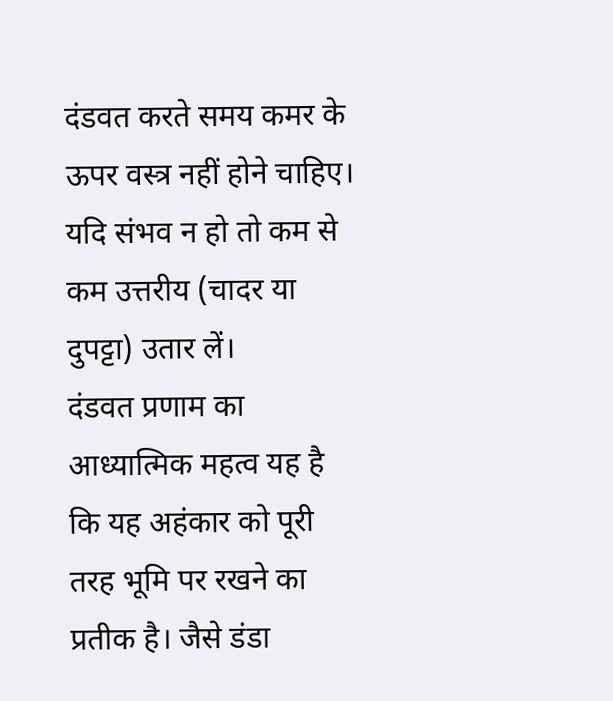दंडवत करते समय कमर के ऊपर वस्त्र नहीं होने चाहिए। यदि संभव न हो तो कम से कम उत्तरीय (चादर या दुपट्टा) उतार लें।
दंडवत प्रणाम का आध्यात्मिक महत्व यह है कि यह अहंकार को पूरी तरह भूमि पर रखने का प्रतीक है। जैसे डंडा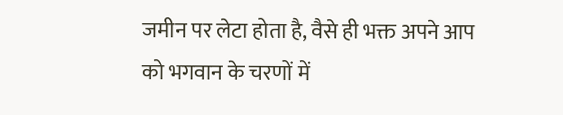जमीन पर लेटा होता है, वैसे ही भक्त अपने आप को भगवान के चरणों में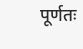पूर्णतः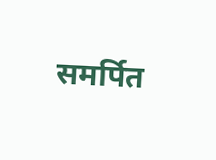समर्पित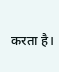करता है।